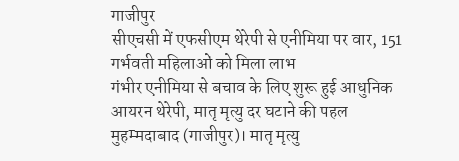गाजीपुर
सीएचसी में एफसीएम थेरेपी से एनीमिया पर वार, 151 गर्भवती महिलाओं को मिला लाभ
गंभीर एनीमिया से बचाव के लिए शुरू हुई आधुनिक आयरन थेरेपी, मातृ मृत्यु दर घटाने की पहल
मुहम्मदाबाद (गाजीपुर)। मातृ मृत्यु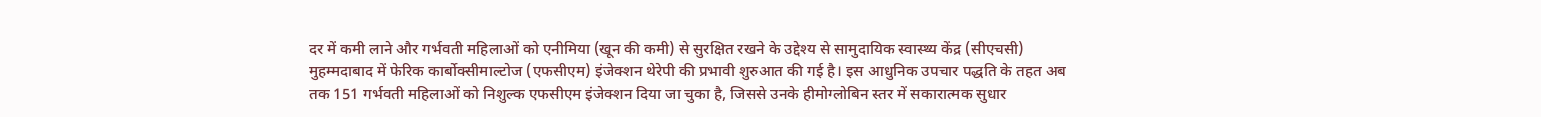दर में कमी लाने और गर्भवती महिलाओं को एनीमिया (खून की कमी) से सुरक्षित रखने के उद्देश्य से सामुदायिक स्वास्थ्य केंद्र (सीएचसी) मुहम्मदाबाद में फेरिक कार्बोक्सीमाल्टोज (एफसीएम) इंजेक्शन थेरेपी की प्रभावी शुरुआत की गई है। इस आधुनिक उपचार पद्धति के तहत अब तक 151 गर्भवती महिलाओं को निशुल्क एफसीएम इंजेक्शन दिया जा चुका है, जिससे उनके हीमोग्लोबिन स्तर में सकारात्मक सुधार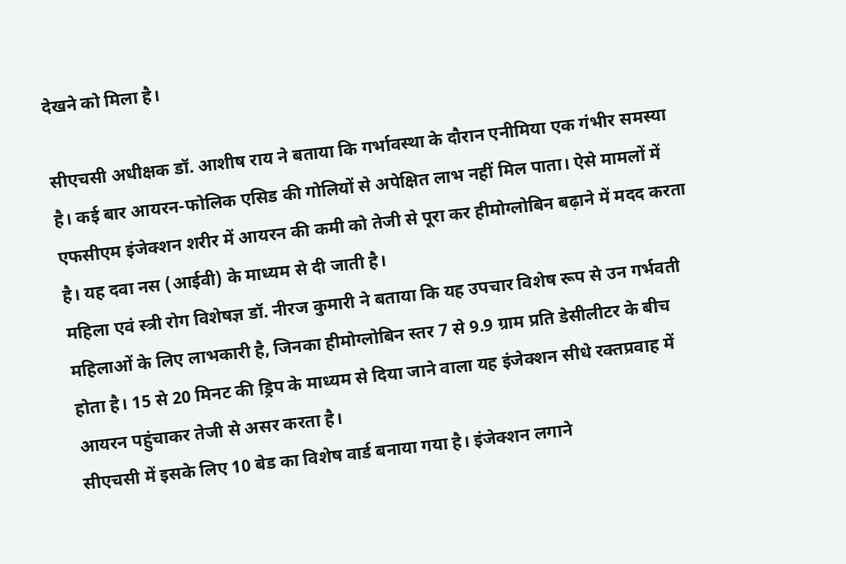देखने को मिला है।

सीएचसी अधीक्षक डॉ. आशीष राय ने बताया कि गर्भावस्था के दौरान एनीमिया एक गंभीर समस्या है। कई बार आयरन-फोलिक एसिड की गोलियों से अपेक्षित लाभ नहीं मिल पाता। ऐसे मामलों में एफसीएम इंजेक्शन शरीर में आयरन की कमी को तेजी से पूरा कर हीमोग्लोबिन बढ़ाने में मदद करता है। यह दवा नस (आईवी) के माध्यम से दी जाती है।
महिला एवं स्त्री रोग विशेषज्ञ डॉ. नीरज कुमारी ने बताया कि यह उपचार विशेष रूप से उन गर्भवती महिलाओं के लिए लाभकारी है, जिनका हीमोग्लोबिन स्तर 7 से 9.9 ग्राम प्रति डेसीलीटर के बीच होता है। 15 से 20 मिनट की ड्रिप के माध्यम से दिया जाने वाला यह इंजेक्शन सीधे रक्तप्रवाह में आयरन पहुंचाकर तेजी से असर करता है।
सीएचसी में इसके लिए 10 बेड का विशेष वार्ड बनाया गया है। इंजेक्शन लगाने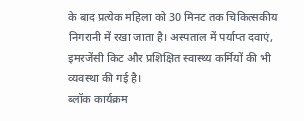के बाद प्रत्येक महिला को 30 मिनट तक चिकित्सकीय निगरानी में रखा जाता है। अस्पताल में पर्याप्त दवाएं, इमरजेंसी किट और प्रशिक्षित स्वास्थ्य कर्मियों की भी व्यवस्था की गई है।
ब्लॉक कार्यक्रम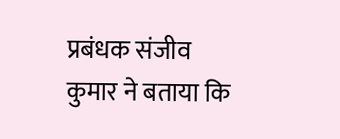प्रबंधक संजीव कुमार ने बताया कि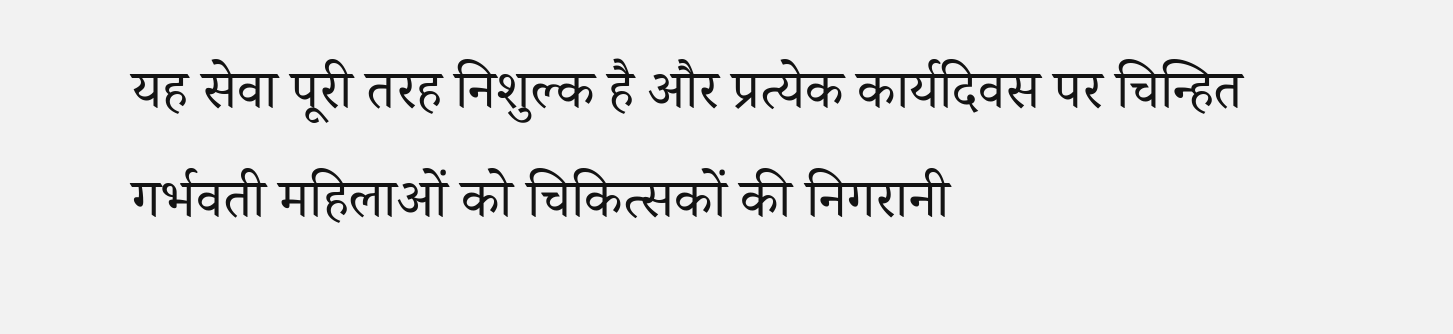यह सेवा पूरी तरह निशुल्क है और प्रत्येक कार्यदिवस पर चिन्हित गर्भवती महिलाओं को चिकित्सकों की निगरानी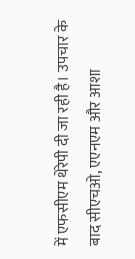में एफसीएम थेरेपी दी जा रही है। उपचार के बाद सीएचओ, एएनएम और आशा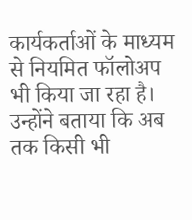कार्यकर्ताओं के माध्यम से नियमित फॉलोअप भी किया जा रहा है। उन्होंने बताया कि अब तक किसी भी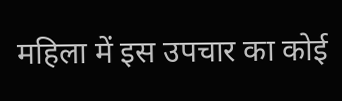महिला में इस उपचार का कोई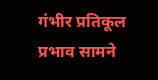गंभीर प्रतिकूल प्रभाव सामने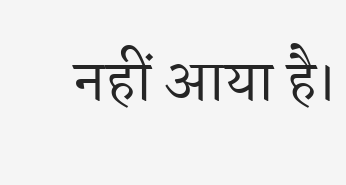नहीं आया है।